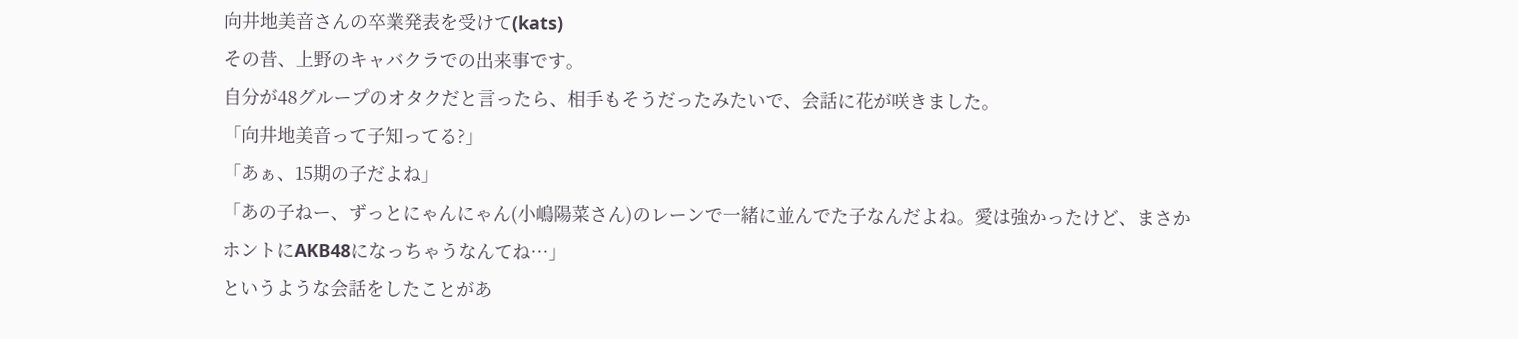向井地美音さんの卒業発表を受けて(kats)
その昔、上野のキャバクラでの出来事です。
自分が48グループのオタクだと言ったら、相手もそうだったみたいで、会話に花が咲きました。
「向井地美音って子知ってる?」
「あぁ、15期の子だよね」
「あの子ねー、ずっとにゃんにゃん(小嶋陽菜さん)のレーンで一緒に並んでた子なんだよね。愛は強かったけど、まさかホントにAKB48になっちゃうなんてね…」
というような会話をしたことがあ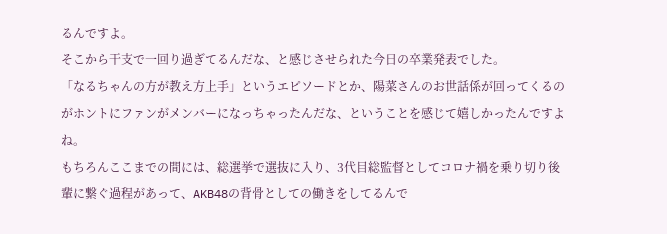るんですよ。
そこから干支で一回り過ぎてるんだな、と感じさせられた今日の卒業発表でした。
「なるちゃんの方が教え方上手」というエピソードとか、陽菜さんのお世話係が回ってくるのがホントにファンがメンバーになっちゃったんだな、ということを感じて嬉しかったんですよね。
もちろんここまでの間には、総選挙で選抜に入り、3代目総監督としてコロナ禍を乗り切り後輩に繋ぐ過程があって、AKB48の背骨としての働きをしてるんで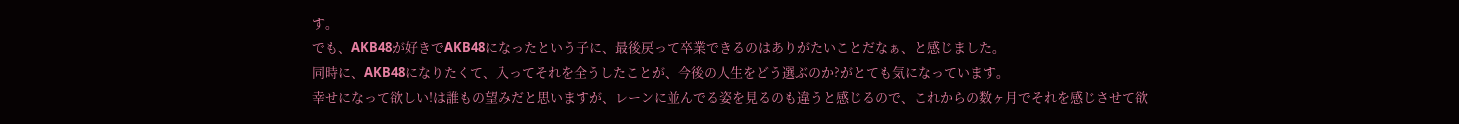す。
でも、AKB48が好きでAKB48になったという子に、最後戻って卒業できるのはありがたいことだなぁ、と感じました。
同時に、AKB48になりたくて、入ってそれを全うしたことが、今後の人生をどう選ぶのか?がとても気になっています。
幸せになって欲しい!は誰もの望みだと思いますが、レーンに並んでる姿を見るのも違うと感じるので、これからの数ヶ月でそれを感じさせて欲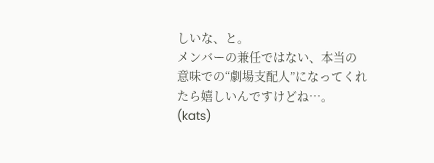しいな、と。
メンバーの兼任ではない、本当の意味での“劇場支配人”になってくれたら嬉しいんですけどね…。
(kats)